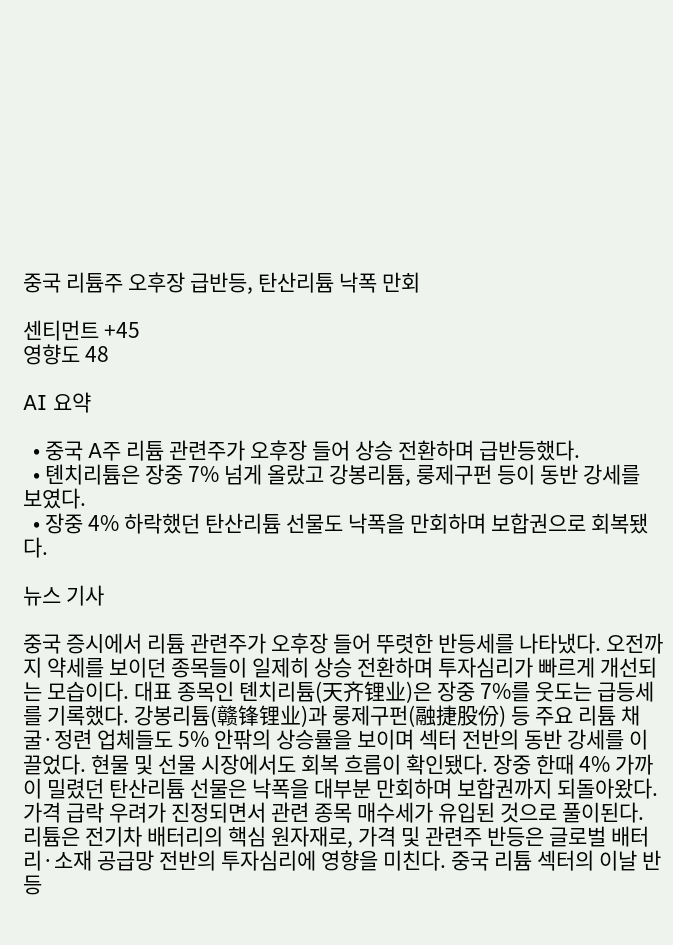중국 리튬주 오후장 급반등, 탄산리튬 낙폭 만회

센티먼트 +45
영향도 48

AI 요약

  • 중국 A주 리튬 관련주가 오후장 들어 상승 전환하며 급반등했다.
  • 톈치리튬은 장중 7% 넘게 올랐고 강봉리튬, 룽제구펀 등이 동반 강세를 보였다.
  • 장중 4% 하락했던 탄산리튬 선물도 낙폭을 만회하며 보합권으로 회복됐다.

뉴스 기사

중국 증시에서 리튬 관련주가 오후장 들어 뚜렷한 반등세를 나타냈다. 오전까지 약세를 보이던 종목들이 일제히 상승 전환하며 투자심리가 빠르게 개선되는 모습이다. 대표 종목인 톈치리튬(天齐锂业)은 장중 7%를 웃도는 급등세를 기록했다. 강봉리튬(赣锋锂业)과 룽제구펀(融捷股份) 등 주요 리튬 채굴·정련 업체들도 5% 안팎의 상승률을 보이며 섹터 전반의 동반 강세를 이끌었다. 현물 및 선물 시장에서도 회복 흐름이 확인됐다. 장중 한때 4% 가까이 밀렸던 탄산리튬 선물은 낙폭을 대부분 만회하며 보합권까지 되돌아왔다. 가격 급락 우려가 진정되면서 관련 종목 매수세가 유입된 것으로 풀이된다. 리튬은 전기차 배터리의 핵심 원자재로, 가격 및 관련주 반등은 글로벌 배터리·소재 공급망 전반의 투자심리에 영향을 미친다. 중국 리튬 섹터의 이날 반등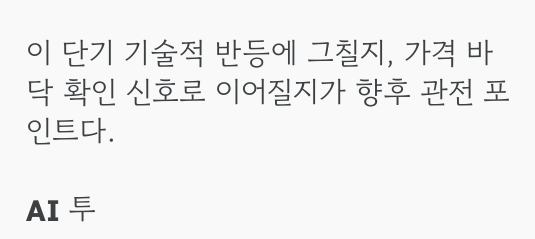이 단기 기술적 반등에 그칠지, 가격 바닥 확인 신호로 이어질지가 향후 관전 포인트다.

AI 투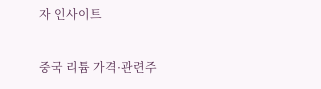자 인사이트

중국 리튬 가격·관련주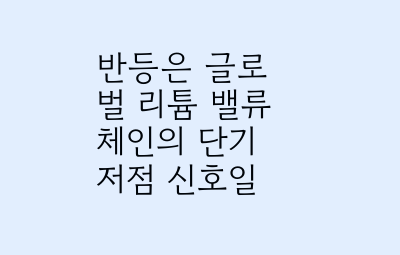반등은 글로벌 리튬 밸류체인의 단기 저점 신호일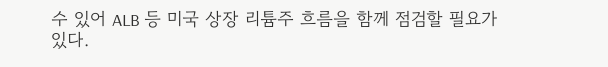수 있어 ALB 등 미국 상장 리튬주 흐름을 함께 점검할 필요가 있다.